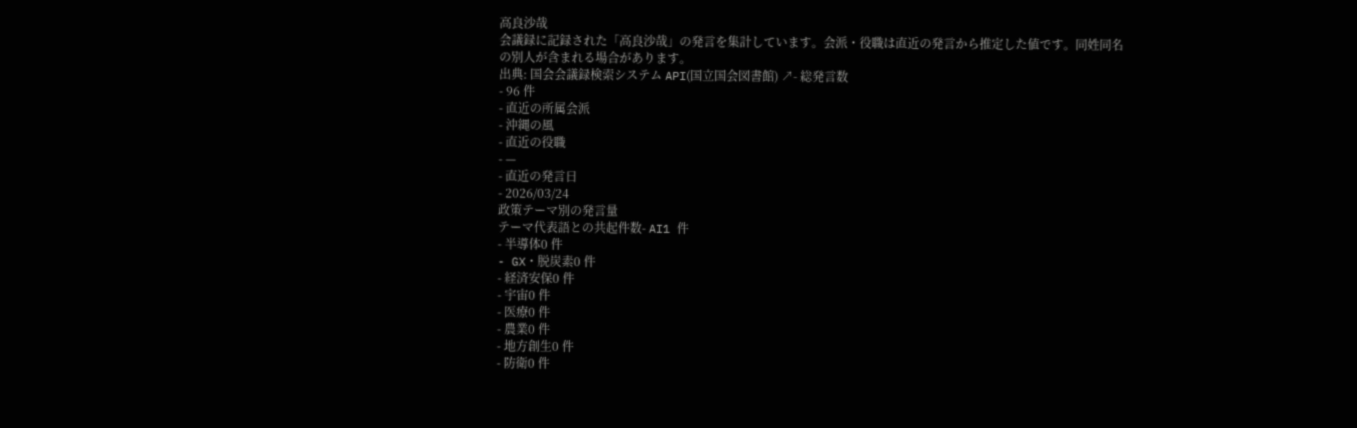高良沙哉
会議録に記録された「高良沙哉」の発言を集計しています。会派・役職は直近の発言から推定した値です。同姓同名の別人が含まれる場合があります。
出典: 国会会議録検索システム API(国立国会図書館) ↗- 総発言数
- 96 件
- 直近の所属会派
- 沖縄の風
- 直近の役職
- —
- 直近の発言日
- 2026/03/24
政策テーマ別の発言量
テーマ代表語との共起件数- AI1 件
- 半導体0 件
- GX・脱炭素0 件
- 経済安保0 件
- 宇宙0 件
- 医療0 件
- 農業0 件
- 地方創生0 件
- 防衛0 件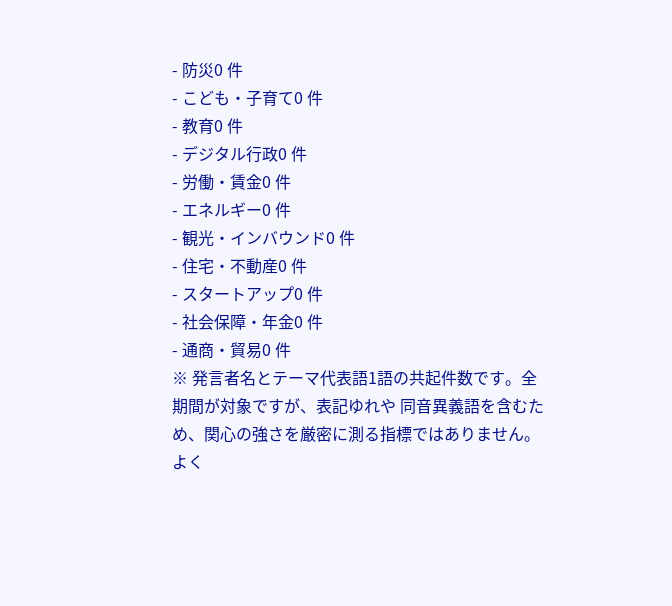- 防災0 件
- こども・子育て0 件
- 教育0 件
- デジタル行政0 件
- 労働・賃金0 件
- エネルギー0 件
- 観光・インバウンド0 件
- 住宅・不動産0 件
- スタートアップ0 件
- 社会保障・年金0 件
- 通商・貿易0 件
※ 発言者名とテーマ代表語1語の共起件数です。全期間が対象ですが、表記ゆれや 同音異義語を含むため、関心の強さを厳密に測る指標ではありません。
よく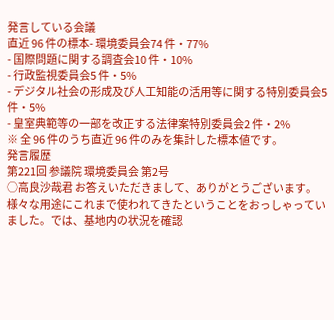発言している会議
直近 96 件の標本- 環境委員会74 件・77%
- 国際問題に関する調査会10 件・10%
- 行政監視委員会5 件・5%
- デジタル社会の形成及び人工知能の活用等に関する特別委員会5 件・5%
- 皇室典範等の一部を改正する法律案特別委員会2 件・2%
※ 全 96 件のうち直近 96 件のみを集計した標本値です。
発言履歴
第221回 参議院 環境委員会 第2号
○高良沙哉君 お答えいただきまして、ありがとうございます。 様々な用途にこれまで使われてきたということをおっしゃっていました。では、基地内の状況を確認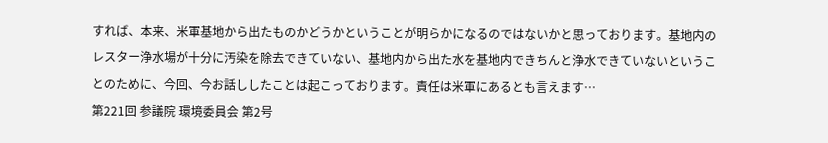すれば、本来、米軍基地から出たものかどうかということが明らかになるのではないかと思っております。基地内のレスター浄水場が十分に汚染を除去できていない、基地内から出た水を基地内できちんと浄水できていないということのために、今回、今お話ししたことは起こっております。責任は米軍にあるとも言えます…
第221回 参議院 環境委員会 第2号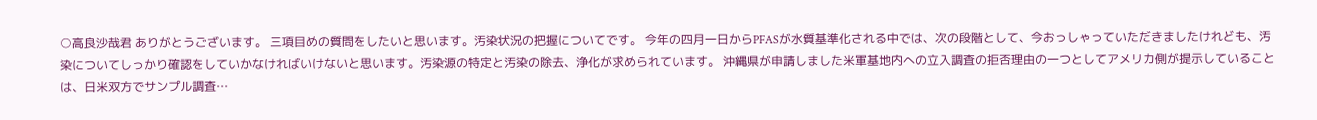○高良沙哉君 ありがとうございます。 三項目めの質問をしたいと思います。汚染状況の把握についてです。 今年の四月一日からPFASが水質基準化される中では、次の段階として、今おっしゃっていただきましたけれども、汚染についてしっかり確認をしていかなければいけないと思います。汚染源の特定と汚染の除去、浄化が求められています。 沖縄県が申請しました米軍基地内への立入調査の拒否理由の一つとしてアメリカ側が提示していることは、日米双方でサンプル調査…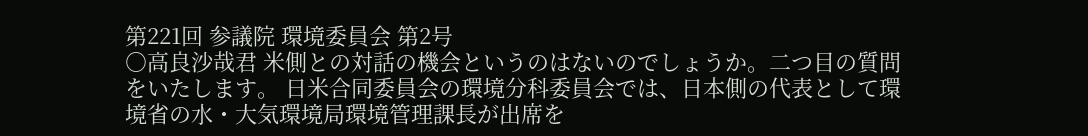第221回 参議院 環境委員会 第2号
○高良沙哉君 米側との対話の機会というのはないのでしょうか。二つ目の質問をいたします。 日米合同委員会の環境分科委員会では、日本側の代表として環境省の水・大気環境局環境管理課長が出席を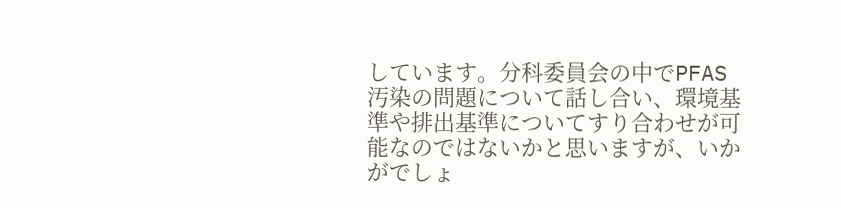しています。分科委員会の中でPFAS汚染の問題について話し合い、環境基準や排出基準についてすり合わせが可能なのではないかと思いますが、いかがでしょ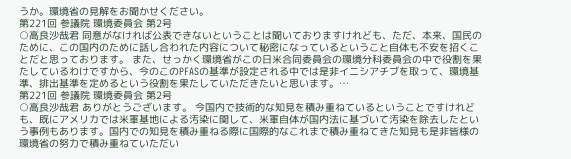うか。環境省の見解をお聞かせください。
第221回 参議院 環境委員会 第2号
○高良沙哉君 同意がなければ公表できないということは聞いておりますけれども、ただ、本来、国民のために、この国内のために話し合われた内容について秘密になっているということ自体も不安を招くことだと思っております。 また、せっかく環境省がこの日米合同委員会の環境分科委員会の中で役割を果たしているわけですから、今のこのPFASの基準が設定される中では是非イニシアチブを取って、環境基準、排出基準を定めるという役割を果たしていただきたいと思います。…
第221回 参議院 環境委員会 第2号
○高良沙哉君 ありがとうございます。 今国内で技術的な知見を積み重ねているということですけれども、既にアメリカでは米軍基地による汚染に関して、米軍自体が国内法に基づいて汚染を除去したという事例もあります。国内での知見を積み重ねる際に国際的なこれまで積み重ねてきた知見も是非皆様の環境省の努力で積み重ねていただい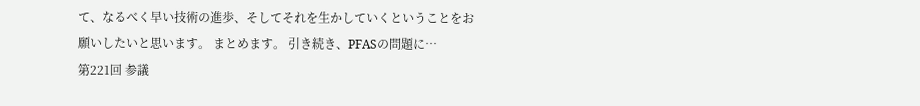て、なるべく早い技術の進歩、そしてそれを生かしていくということをお願いしたいと思います。 まとめます。 引き続き、PFASの問題に…
第221回 参議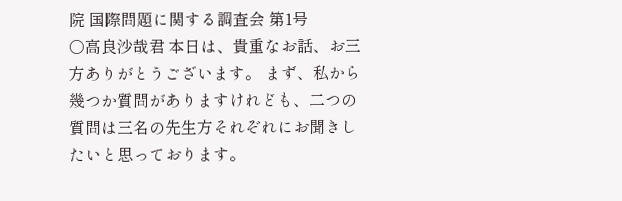院 国際問題に関する調査会 第1号
○高良沙哉君 本日は、貴重なお話、お三方ありがとうございます。 まず、私から幾つか質問がありますけれども、二つの質問は三名の先生方それぞれにお聞きしたいと思っております。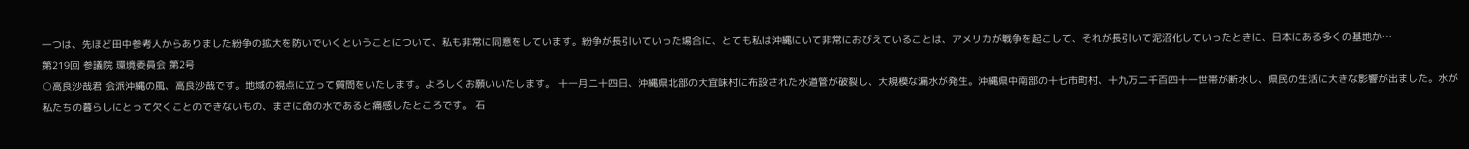一つは、先ほど田中参考人からありました紛争の拡大を防いでいくということについて、私も非常に同意をしています。紛争が長引いていった場合に、とても私は沖縄にいて非常におびえていることは、アメリカが戦争を起こして、それが長引いて泥沼化していったときに、日本にある多くの基地か…
第219回 参議院 環境委員会 第2号
○高良沙哉君 会派沖縄の風、高良沙哉です。地域の視点に立って質問をいたします。よろしくお願いいたします。 十一月二十四日、沖縄県北部の大宜味村に布設された水道管が破裂し、大規模な漏水が発生。沖縄県中南部の十七市町村、十九万二千百四十一世帯が断水し、県民の生活に大きな影響が出ました。水が私たちの暮らしにとって欠くことのできないもの、まさに命の水であると痛感したところです。 石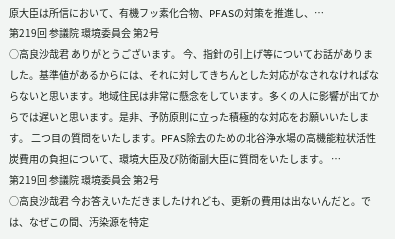原大臣は所信において、有機フッ素化合物、PFASの対策を推進し、…
第219回 参議院 環境委員会 第2号
○高良沙哉君 ありがとうございます。 今、指針の引上げ等についてお話がありました。基準値があるからには、それに対してきちんとした対応がなされなければならないと思います。地域住民は非常に懸念をしています。多くの人に影響が出てからでは遅いと思います。是非、予防原則に立った積極的な対応をお願いいたします。 二つ目の質問をいたします。PFAS除去のための北谷浄水場の高機能粒状活性炭費用の負担について、環境大臣及び防衛副大臣に質問をいたします。 …
第219回 参議院 環境委員会 第2号
○高良沙哉君 今お答えいただきましたけれども、更新の費用は出ないんだと。では、なぜこの間、汚染源を特定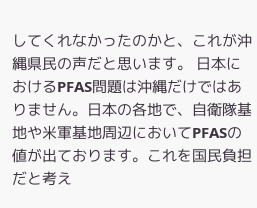してくれなかったのかと、これが沖縄県民の声だと思います。 日本におけるPFAS問題は沖縄だけではありません。日本の各地で、自衛隊基地や米軍基地周辺においてPFASの値が出ております。これを国民負担だと考え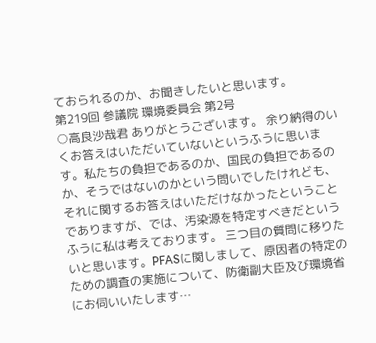ておられるのか、お聞きしたいと思います。
第219回 参議院 環境委員会 第2号
○高良沙哉君 ありがとうございます。 余り納得のいくお答えはいただいていないというふうに思います。私たちの負担であるのか、国民の負担であるのか、そうではないのかという問いでしたけれども、それに関するお答えはいただけなかったということでありますが、では、汚染源を特定すべきだというふうに私は考えております。 三つ目の質問に移りたいと思います。PFASに関しまして、原因者の特定のための調査の実施について、防衛副大臣及び環境省にお伺いいたします…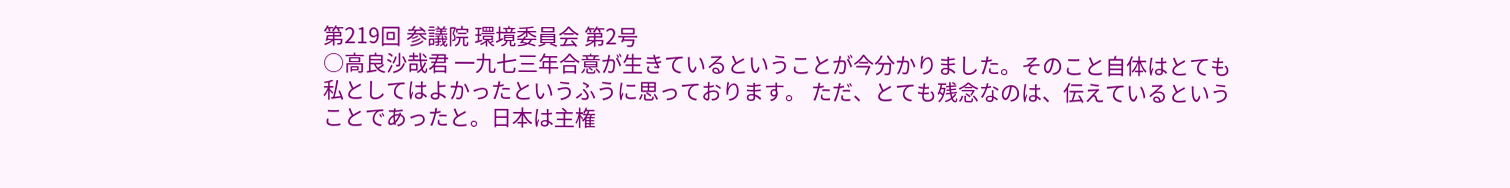第219回 参議院 環境委員会 第2号
○高良沙哉君 一九七三年合意が生きているということが今分かりました。そのこと自体はとても私としてはよかったというふうに思っております。 ただ、とても残念なのは、伝えているということであったと。日本は主権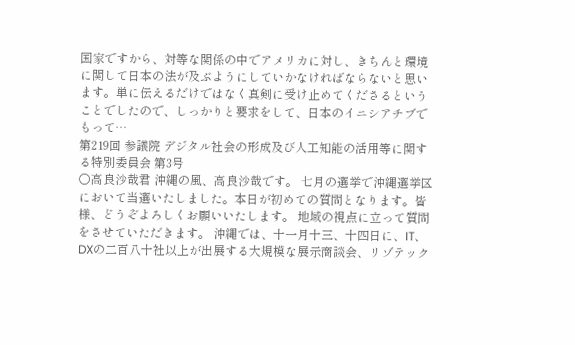国家ですから、対等な関係の中でアメリカに対し、きちんと環境に関して日本の法が及ぶようにしていかなければならないと思います。単に伝えるだけではなく真剣に受け止めてくださるということでしたので、しっかりと要求をして、日本のイニシアチブでもって…
第219回 参議院 デジタル社会の形成及び人工知能の活用等に関する特別委員会 第3号
○高良沙哉君 沖縄の風、高良沙哉です。 七月の選挙で沖縄選挙区において当選いたしました。本日が初めての質問となります。皆様、どうぞよろしくお願いいたします。 地域の視点に立って質問をさせていただきます。 沖縄では、十一月十三、十四日に、IT、DXの二百八十社以上が出展する大規模な展示商談会、リゾテック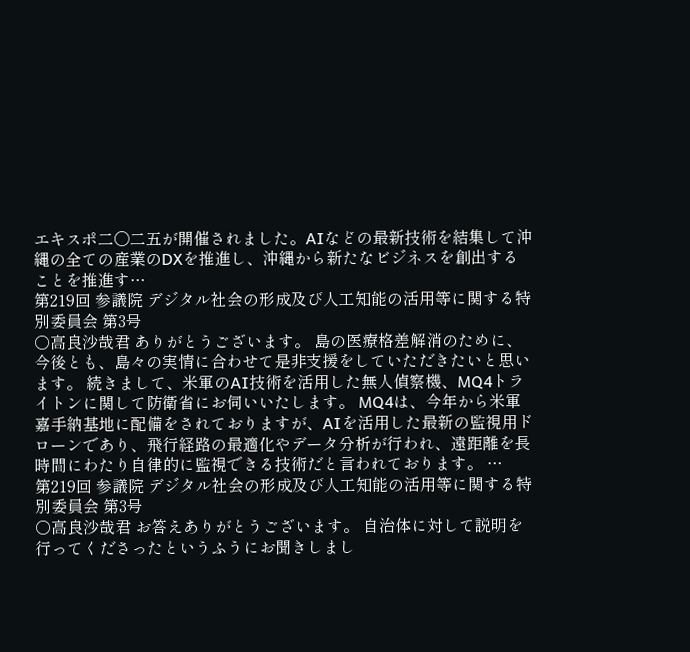エキスポ二〇二五が開催されました。AIなどの最新技術を結集して沖縄の全ての産業のDXを推進し、沖縄から新たなビジネスを創出することを推進す…
第219回 参議院 デジタル社会の形成及び人工知能の活用等に関する特別委員会 第3号
○高良沙哉君 ありがとうございます。 島の医療格差解消のために、今後とも、島々の実情に合わせて是非支援をしていただきたいと思います。 続きまして、米軍のAI技術を活用した無人偵察機、MQ4トライトンに関して防衛省にお伺いいたします。 MQ4は、今年から米軍嘉手納基地に配備をされておりますが、AIを活用した最新の監視用ドローンであり、飛行経路の最適化やデータ分析が行われ、遠距離を長時間にわたり自律的に監視できる技術だと言われております。 …
第219回 参議院 デジタル社会の形成及び人工知能の活用等に関する特別委員会 第3号
○高良沙哉君 お答えありがとうございます。 自治体に対して説明を行ってくださったというふうにお聞きしまし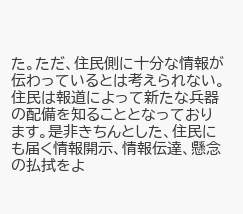た。ただ、住民側に十分な情報が伝わっているとは考えられない。住民は報道によって新たな兵器の配備を知ることとなっております。是非きちんとした、住民にも届く情報開示、情報伝達、懸念の払拭をよ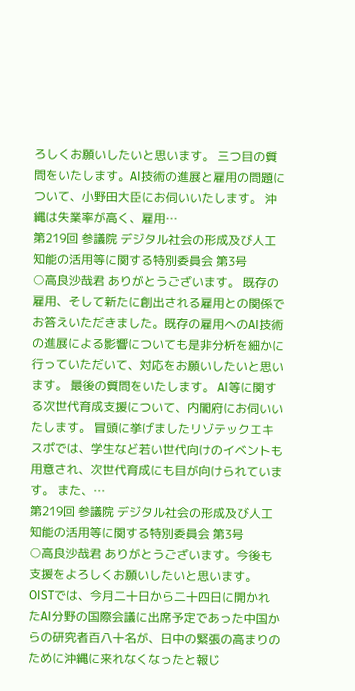ろしくお願いしたいと思います。 三つ目の質問をいたします。AI技術の進展と雇用の問題について、小野田大臣にお伺いいたします。 沖縄は失業率が高く、雇用…
第219回 参議院 デジタル社会の形成及び人工知能の活用等に関する特別委員会 第3号
○高良沙哉君 ありがとうございます。 既存の雇用、そして新たに創出される雇用との関係でお答えいただきました。既存の雇用へのAI技術の進展による影響についても是非分析を細かに行っていただいて、対応をお願いしたいと思います。 最後の質問をいたします。 AI等に関する次世代育成支援について、内閣府にお伺いいたします。 冒頭に挙げましたリゾテックエキスポでは、学生など若い世代向けのイベントも用意され、次世代育成にも目が向けられています。 また、…
第219回 参議院 デジタル社会の形成及び人工知能の活用等に関する特別委員会 第3号
○高良沙哉君 ありがとうございます。今後も支援をよろしくお願いしたいと思います。 OISTでは、今月二十日から二十四日に開かれたAI分野の国際会議に出席予定であった中国からの研究者百八十名が、日中の緊張の高まりのために沖縄に来れなくなったと報じ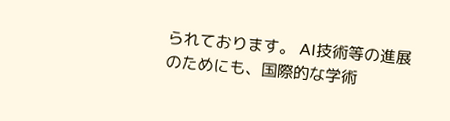られております。 AI技術等の進展のためにも、国際的な学術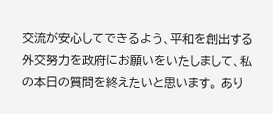交流が安心してできるよう、平和を創出する外交努力を政府にお願いをいたしまして、私の本日の質問を終えたいと思います。 あり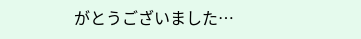がとうございました…